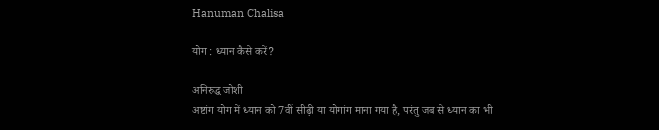Hanuman Chalisa

योग : ध्‍यान कैसे करें?

अनिरुद्ध जोशी
अष्टांग योग में ध्यान को 7वीं सीढ़ी या योगांग माना गया है, परंतु जब से ध्यान का भी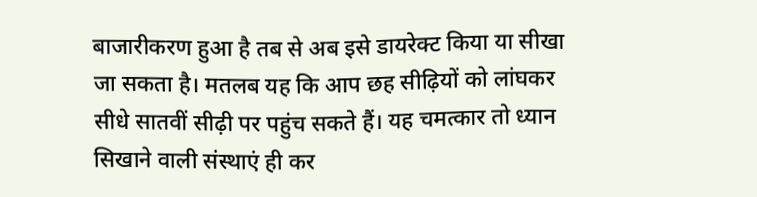बाजारीकरण हुआ है तब से अब इसे डायरेक्ट किया या सीखा जा सकता है। मतलब यह कि आप छह सीढ़ियों को लांघकर सीधे सातवीं सीढ़ी पर पहुंच सकते हैं। यह चमत्कार तो ध्यान सिखाने वाली संस्थाएं ही कर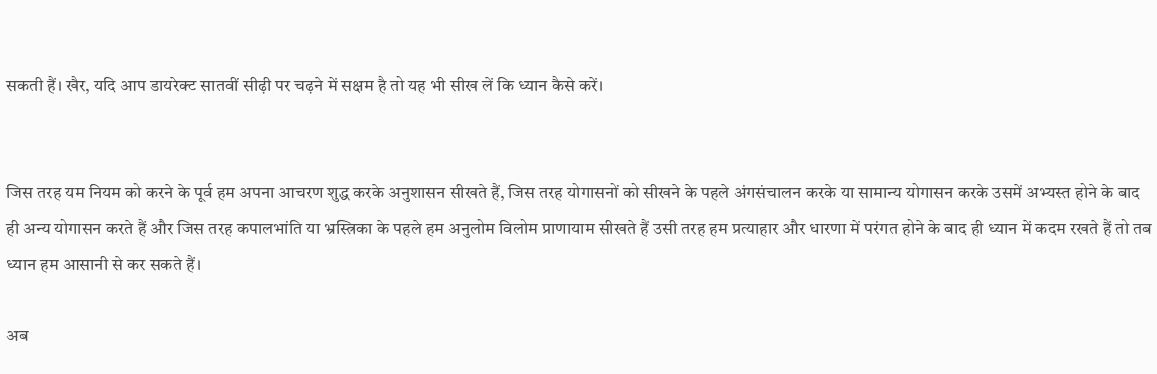सकती हैं। खैर, यदि आप डायरेक्ट सातवीं सीढ़ी पर चढ़ने में सक्षम है तो यह भी सीख लें कि ध्यान कैसे करें।


जिस तरह यम नियम को करने के पूर्व हम अपना आचरण शुद्ध करके अनुशासन सीखते हैं, जिस तरह योगासनों को सीखने के पहले अंगसंचालन करके या सामान्य योगासन करके उसमें अभ्यस्त होने के बाद ही अन्य योगासन करते हैं और जिस तरह कपालभांति या भ्रस्त्रिका के पहले हम अनुलोम विलोम प्राणायाम सीखते हैं उसी तरह हम प्रत्याहार और धारणा में परंगत होने के बाद ही ध्यान में कदम रखते हैं तो तब ध्यान हम आसानी से कर सकते हैं।

अब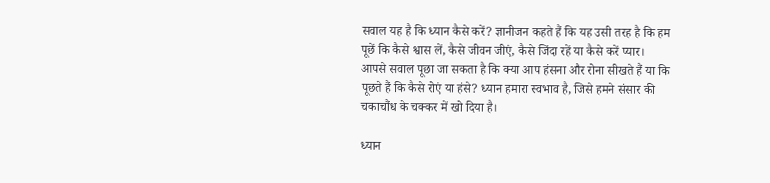सवाल यह है कि ध्यान कैसे करें? ज्ञानीजन कहते हैं कि यह उसी तरह है कि हम पूछें कि कैसे श्वास लें, कैसे जीवन जीएं, कैसे जिंदा रहें या कैसे करें प्यार। आपसे सवाल पूछा जा सकता है कि क्या आप हंसना और रोना सीखते हैं या कि पूछते हैं कि कैसे रोएं या हंसे? ध्यान हमारा स्वभाव है, जिसे हमने संसार की चकाचौंध के चक्कर में खो दिया है।

ध्यान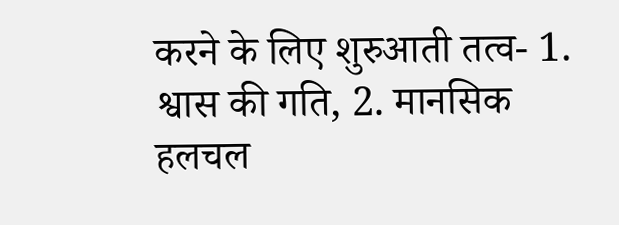करने के लिए शुरुआती तत्व- 1. श्वास की गति, 2. मानसिक हलचल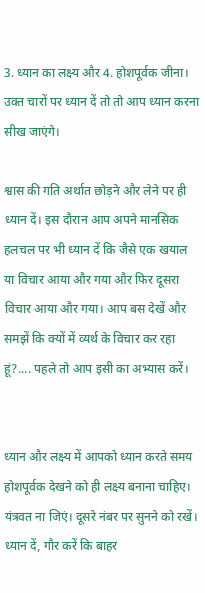3. ध्यान का लक्ष्य और 4. होशपूर्वक जीना। उक्त चारों पर ध्यान दें तो तो आप ध्यान करना सीख जाएंगे।

श्वास की गति अर्थात छोड़ने और लेने पर ही ध्यान दें। इस दौरान आप अपने मानसिक हलचल पर भी ध्यान दें कि जैसे एक खयाल या विचार आया और गया और फिर दूसरा विचार आया और गया। आप बस देखें और समझें कि क्यों में व्यर्थ के विचार कर रहा हूं?.... पहले तो आप इसी का अभ्यास करें।


ध्यान और लक्ष्य में आपको ध्यान करते समय होशपूर्वक देखने को ही लक्ष्य बनाना चाहिए। यंत्रवत ना जिएं। दूसरे नंबर पर सुनने को रखें। ध्यान दें, गौर करें कि बाहर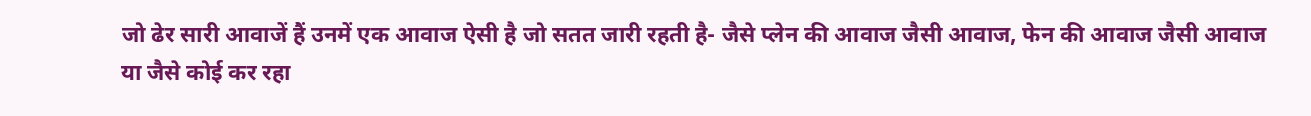जो ढेर सारी आवाजें हैं उनमें एक आवाज ऐसी है जो सतत जारी रहती है- जैसे प्लेन की आवाज जैसी आवाज, फेन की आवाज जैसी आवाज या जैसे कोई कर रहा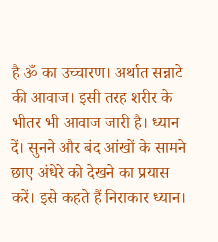है ॐ का उच्‍चारण। अर्थात सन्नाटे की आवाज। इसी तरह शरीर के भीतर भी आवाज जारी है। ध्यान दें। सुनने और बंद आंखों के सामने छाए अंधेरे को देखने का प्रयास करें। इसे कहते हैं निराकार ध्यान।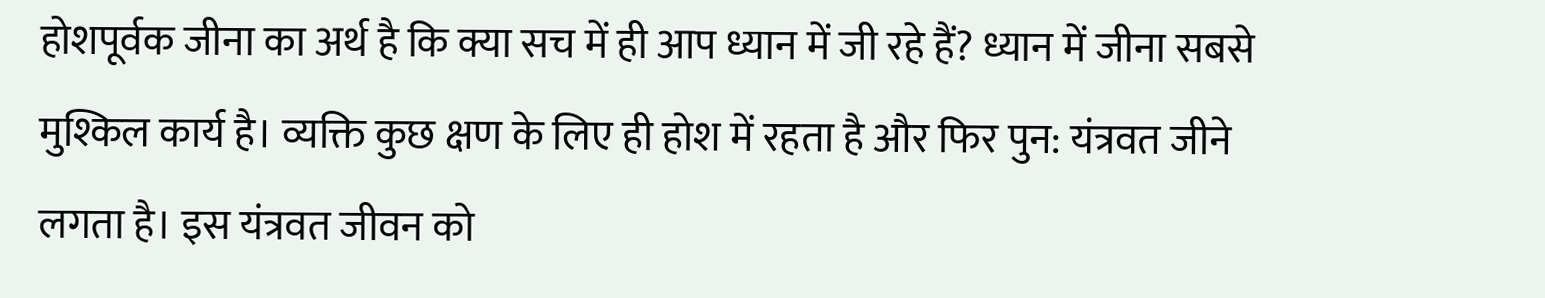होशपूर्वक जीना का अर्थ है कि क्या सच में ही आप ध्यान में जी रहे हैं? ध्यान में जीना सबसे मुश्किल कार्य है। व्यक्ति कुछ क्षण के लिए ही होश में रहता है और फिर पुन: यंत्रवत जीने लगता है। इस यंत्रवत जीवन को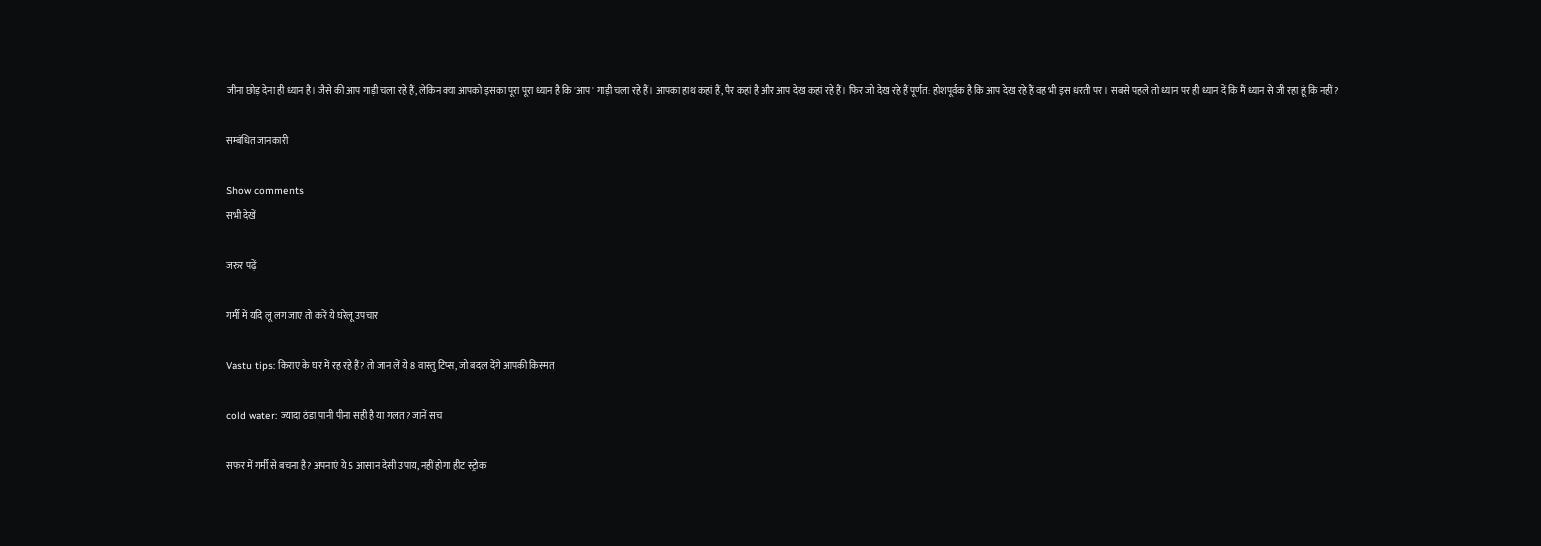जीना छोड़ देना ही ध्यान है। जैसे की आप गाड़ी चला रहे हैं, लेकिन क्या आपको इसका पूरा पूरा ध्यान है कि 'आप' गाड़ी चला रहे हैं। आपका हाथ कहां हैं, पैर कहां है और आप देख कहां रहे हैं। फिर जो देख रहे हैं पूर्णत: होशपूर्वक है कि आप देख रहे हैं वह भी इस धरती पर। सबसे पहले तो ध्यान पर ही ध्यान दें कि मैं ध्यान से जी रहा हूं कि नहीं?

सम्बंधित जानकारी

Show comments
सभी देखें

जरुर पढ़ें

गर्मी में यदि लू लग जाए तो करें ये घरेलू उपचार

Vastu tips: किराए के घर में रह रहे हैं? तो जान लें ये 8 वास्तु टिप्स, जो बदल देंगे आपकी किस्मत

cold water: ज्यादा ठंडा पानी पीना सही है या गलत? जानें सच

सफर में गर्मी से बचना है? अपनाएं ये 5 आसान देसी उपाय, नहीं होगा हीट स्ट्रोक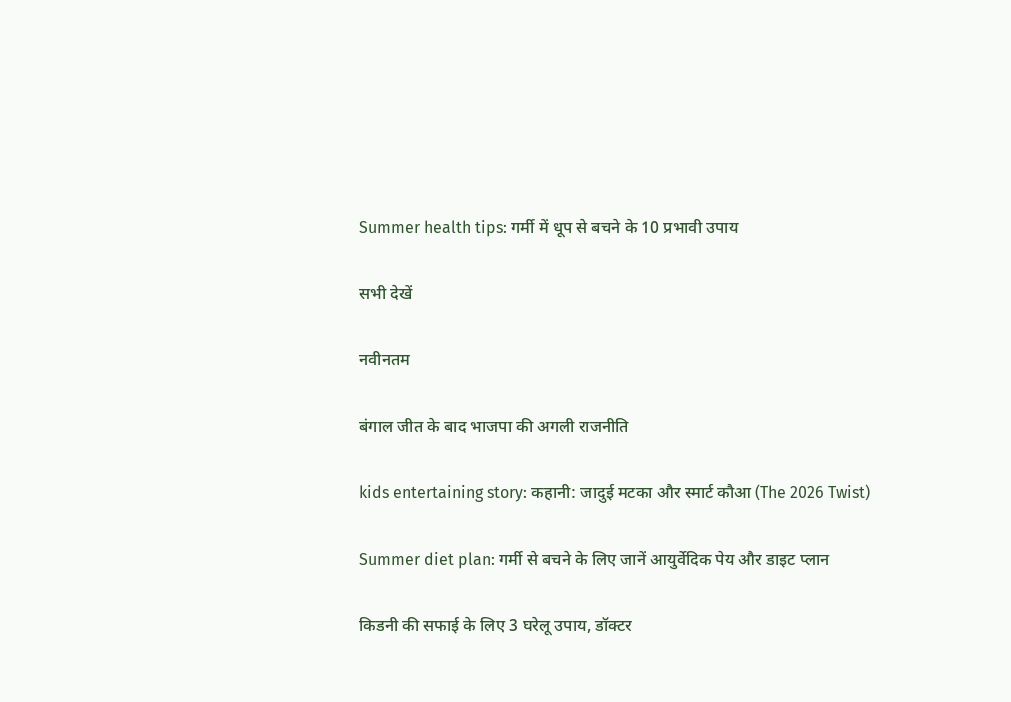Summer health tips: गर्मी में धूप से बचने के 10 प्रभावी उपाय

सभी देखें

नवीनतम

बंगाल जीत के बाद भाजपा की अगली राजनीति

kids entertaining story: कहानी: जादुई मटका और स्मार्ट कौआ (The 2026 Twist)

Summer diet plan: गर्मी से बचने के लिए जानें आयुर्वेदिक पेय और डाइट प्लान

किडनी की सफाई के लिए 3 घरेलू उपाय, डॉक्टर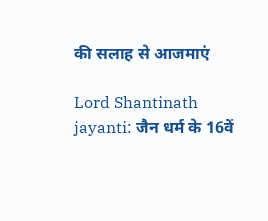की सलाह से आजमाएं

Lord Shantinath jayanti: जैन धर्म के 16वें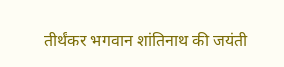तीर्थंकर भगवान शांतिनाथ की जयंती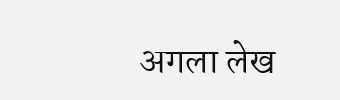अगला लेख